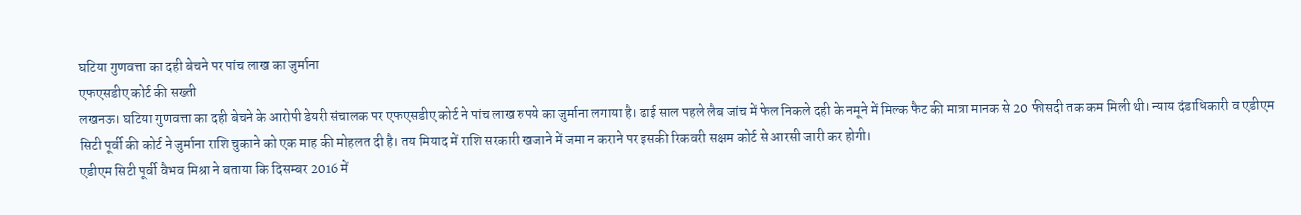घटिया गुणवत्ता का दही बेचने पर पांच लाख का जुर्माना
एफएसडीए कोर्ट की सख्ती
लखनऊ। घटिया गुणवत्ता का दही बेचने के आरोपी डेयरी संचालक पर एफएसडीए कोर्ट ने पांच लाख रुपये का जुर्माना लगाया है। ढाई साल पहले लैब जांच में फेल निकले दही के नमूने में मिल्क फैट की मात्रा मानक से 20 फीसदी तक कम मिली थी। न्याय दंडाधिकारी व एडीएम सिटी पूर्वी की कोर्ट ने जुर्माना राशि चुकाने को एक माह की मोहलत दी है। तय मियाद में राशि सरकारी खजाने में जमा न कराने पर इसकी रिकवरी सक्षम कोर्ट से आरसी जारी कर होगी।
एडीएम सिटी पूर्वी वैभव मिश्रा ने बताया कि दिसम्बर 2016 में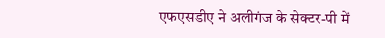एफएसडीए ने अलीगंज के सेक्टर-पी में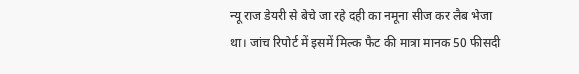न्यू राज डेयरी से बेचे जा रहे दही का नमूना सीज कर लैब भेजा था। जांच रिपोर्ट में इसमें मिल्क फैट की मात्रा मानक 50 फीसदी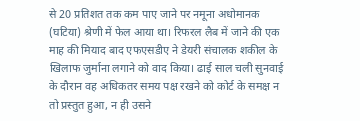से 20 प्रतिशत तक कम पाए जाने पर नमूना अधोमानक (घटिया) श्रेणी में फेल आया था। रिफरल लैब में जाने की एक माह की मियाद बाद एफएसडीए ने डेयरी संचालक शकील के खिलाफ जुर्माना लगाने को वाद किया। ढाई साल चली सुनवाई के दौरान वह अधिकतर समय पक्ष रखने को कोर्ट के समक्ष न तो प्रस्तुत हुआ, न ही उसने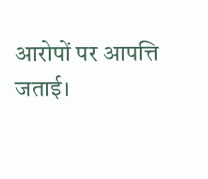आरोपों पर आपत्ति जताई।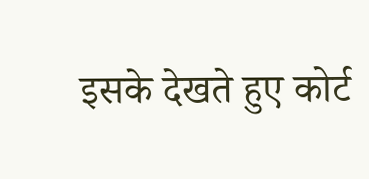इसके देखते हुए कोर्ट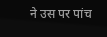ने उस पर पांच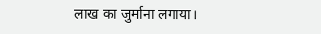लाख का जुर्माना लगाया।